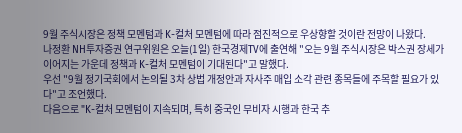9월 주식시장은 정책 모멘텀과 K-컬처 모멘텀에 따라 점진적으로 우상향할 것이란 전망이 나왔다.
나정환 NH투자증권 연구위원은 오늘(1일) 한국경제TV에 출연해 "오는 9월 주식시장은 박스권 장세가 이어지는 가운데 정책과 K-컬처 모멘텀이 기대된다"고 말했다.
우선 "9월 정기국회에서 논의될 3차 상법 개정안과 자사주 매입 소각 관련 종목들에 주목할 필요가 있다"고 조언했다.
다음으로 "K-컬처 모멘텀이 지속되며, 특히 중국인 무비자 시행과 한국 추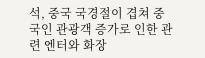석, 중국 국경절이 겹쳐 중국인 관광객 증가로 인한 관련 엔터와 화장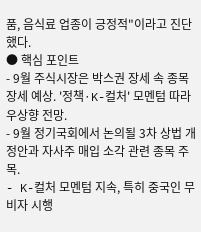품, 음식료 업종이 긍정적"이라고 진단했다.
● 핵심 포인트
- 9월 주식시장은 박스권 장세 속 종목 장세 예상. '정책·K-컬처' 모멘텀 따라 우상향 전망.
- 9월 정기국회에서 논의될 3차 상법 개정안과 자사주 매입 소각 관련 종목 주목.
- K-컬처 모멘텀 지속, 특히 중국인 무비자 시행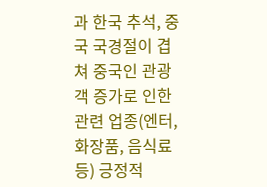과 한국 추석, 중국 국경절이 겹쳐 중국인 관광객 증가로 인한 관련 업종(엔터, 화장품, 음식료 등) 긍정적